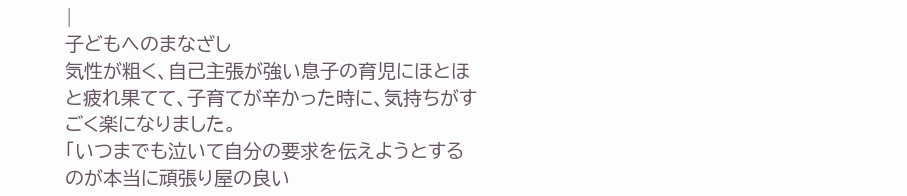|
子どもへのまなざし
気性が粗く、自己主張が強い息子の育児にほとほと疲れ果てて、子育てが辛かった時に、気持ちがすごく楽になりました。
「いつまでも泣いて自分の要求を伝えようとするのが本当に頑張り屋の良い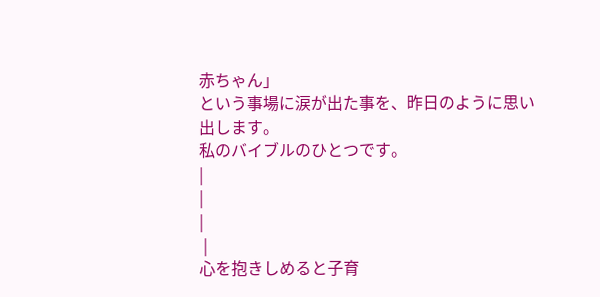赤ちゃん」
という事場に涙が出た事を、昨日のように思い出します。
私のバイブルのひとつです。
|
|
|
 |
心を抱きしめると子育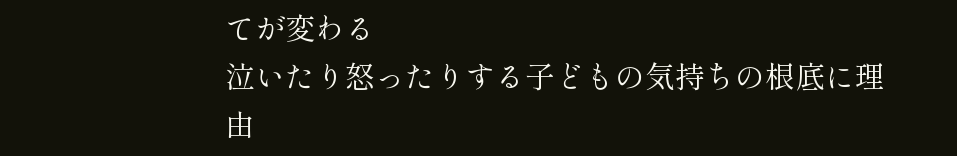てが変わる
泣いたり怒ったりする子どもの気持ちの根底に理由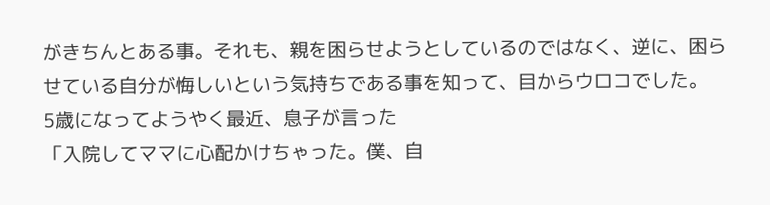がきちんとある事。それも、親を困らせようとしているのではなく、逆に、困らせている自分が悔しいという気持ちである事を知って、目からウロコでした。
5歳になってようやく最近、息子が言った
「入院してママに心配かけちゃった。僕、自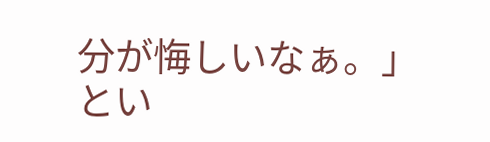分が悔しいなぁ。」
とい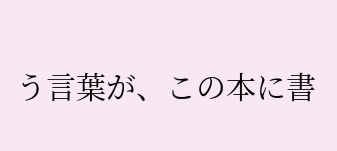う言葉が、この本に書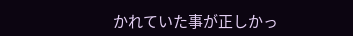かれていた事が正しかっ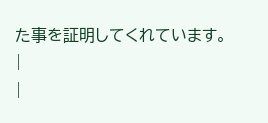た事を証明してくれています。
|
|